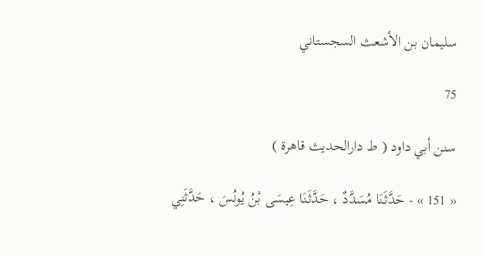سليمان بن الأشعث السجستاني

75

سنن أبي داود ( ط دارالحديث قاهرة )

« 151 » - حَدَّثَنَا مُسَدَّدٌ ، حَدَّثَنَا عِيسَى بْنُ يُونُسَ ، حَدَّثَنِي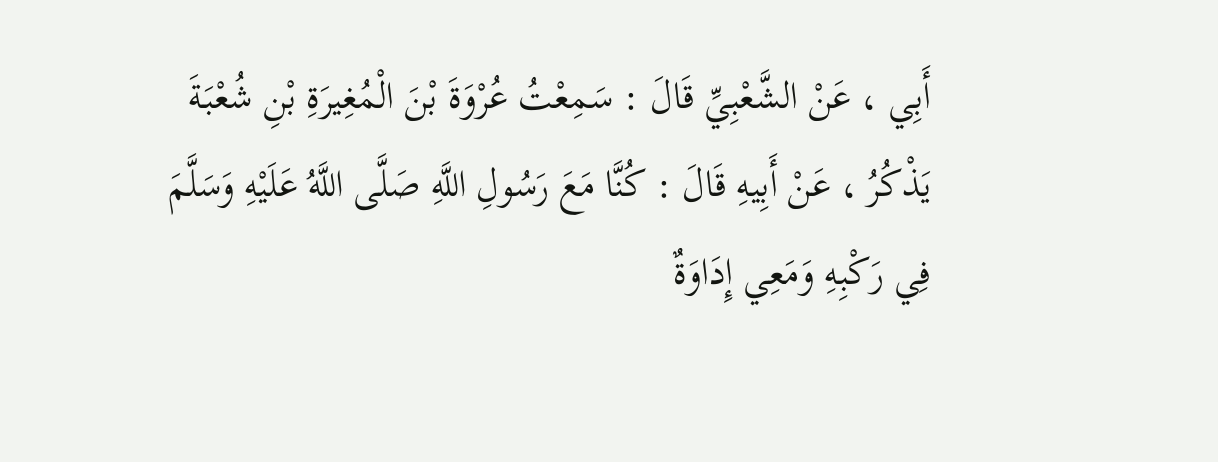أَبِي ، عَنْ الشَّعْبِيِّ قَالَ : سَمِعْتُ عُرْوَةَ بْنَ الْمُغِيرَةِ بْنِ شُعْبَةَ يَذْكُرُ ، عَنْ أَبِيهِ قَالَ : كُنَّا مَعَ رَسُولِ اللَّهِ صَلَّى اللَّهُ عَلَيْهِ وَسَلَّمَ فِي رَكْبِهِ وَمَعِي إِدَاوَةٌ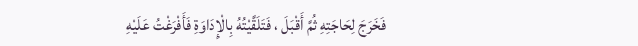فَخَرَجَ لِحَاجَتِهِ ثُمَّ أَقْبَلَ ، فَتَلَقَّيْتُهُ بِالْإِدَاوَةِ فَأَفْرَغْتُ عَلَيْهِ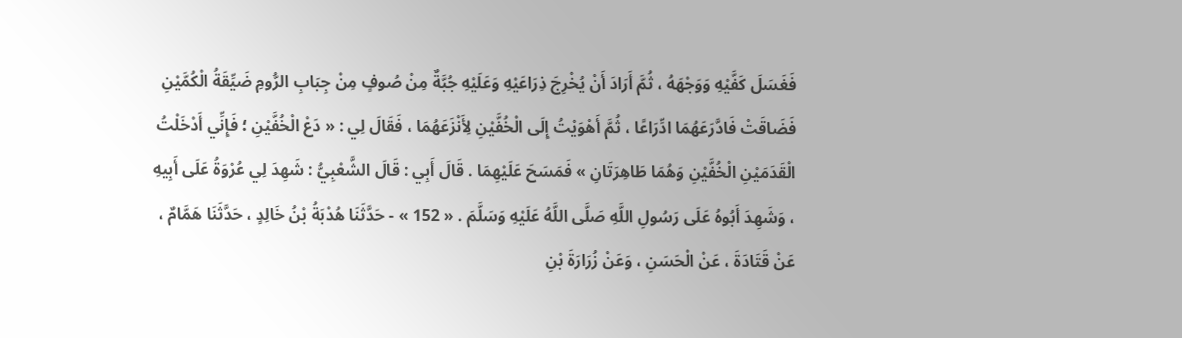فَغَسَلَ كَفَّيْهِ وَوَجْهَهُ ، ثُمَّ أَرَادَ أَنْ يُخْرِجَ ذِرَاعَيْهِ وَعَلَيْهِ جُبَّةٌ مِنْ صُوفٍ مِنْ جِبَابِ الرُّومِ ضَيِّقَةُ الْكُمَّيْنِ فَضَاقَتْ فَادَّرَعَهُمَا ادِّرَاعًا ، ثُمَّ أَهْوَيْتُ إِلَى الْخُفَّيْنِ لِأَنْزَعَهُمَا ، فَقَالَ لِي : « دَعْ الْخُفَّيْنِ ؛ فَإِنِّي أَدْخَلْتُ الْقَدَمَيْنِ الْخُفَّيْنِ وَهُمَا طَاهِرَتَانِ » فَمَسَحَ عَلَيْهِمَا . قَالَ أَبِي : قَالَ الشَّعْبِيُّ : شَهِدَ لِي عُرْوَةُ عَلَى أَبِيهِ ، وَشَهِدَ أَبُوهُ عَلَى رَسُولِ اللَّهِ صَلَّى اللَّهُ عَلَيْهِ وَسَلَّمَ . « 152 » - حَدَّثَنَا هُدْبَةُ بْنُ خَالِدٍ ، حَدَّثَنَا هَمَّامٌ ، عَنْ قَتَادَةَ ، عَنْ الْحَسَنِ ، وَعَنْ زُرَارَةَ بْنِ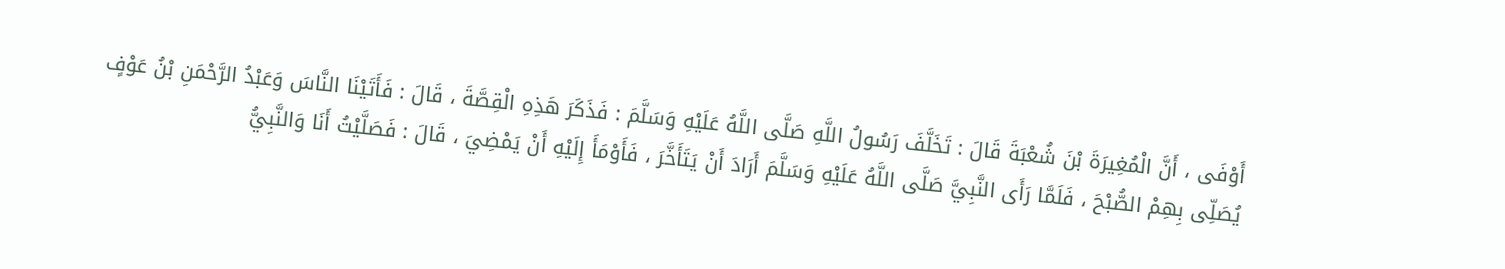أَوْفَى ، أَنَّ الْمُغِيرَةَ بْنَ شُعْبَةَ قَالَ : تَخَلَّفَ رَسُولُ اللَّهِ صَلَّى اللَّهُ عَلَيْهِ وَسَلَّمَ : فَذَكَرَ هَذِهِ الْقِصَّةَ ، قَالَ : فَأَتَيْنَا النَّاسَ وَعَبْدُ الرَّحْمَنِ بْنُ عَوْفٍ يُصَلِّى بِهِمْ الصُّبْحَ ، فَلَمَّا رَأَى النَّبِيَّ صَلَّى اللَّهُ عَلَيْهِ وَسَلَّمَ أَرَادَ أَنْ يَتَأَخَّرَ ، فَأَوْمَأَ إِلَيْهِ أَنْ يَمْضِيَ ، قَالَ : فَصَلَّيْتُ أَنَا وَالنَّبِيُّ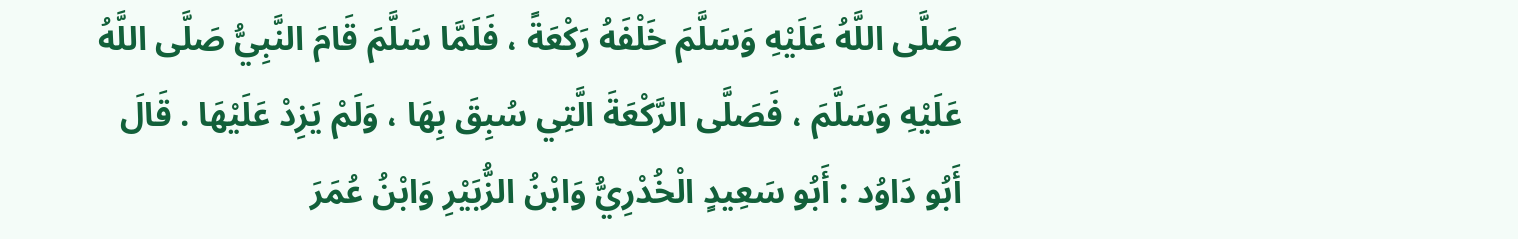صَلَّى اللَّهُ عَلَيْهِ وَسَلَّمَ خَلْفَهُ رَكْعَةً ، فَلَمَّا سَلَّمَ قَامَ النَّبِيُّ صَلَّى اللَّهُ عَلَيْهِ وَسَلَّمَ ، فَصَلَّى الرَّكْعَةَ الَّتِي سُبِقَ بِهَا ، وَلَمْ يَزِدْ عَلَيْهَا . قَالَ أَبُو دَاوُد : أَبُو سَعِيدٍ الْخُدْرِيُّ وَابْنُ الزُّبَيْرِ وَابْنُ عُمَرَ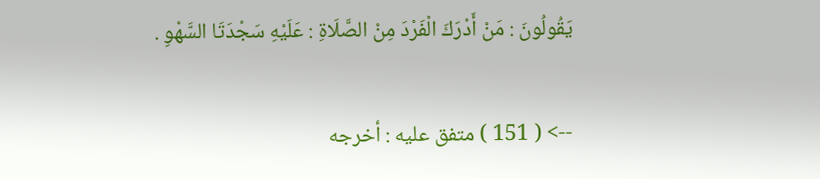يَقُولُونَ : مَنْ أَدْرَكَ الْفَرْدَ مِنْ الصَّلَاةِ : عَلَيْهِ سَجْدَتَا السَّهْوِ .

--> ( 151 ) متفق عليه : أخرجه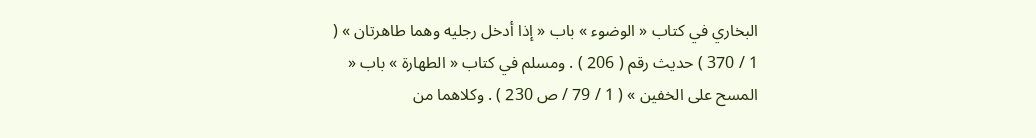البخاري في كتاب « الوضوء » باب « إذا أدخل رجليه وهما طاهرتان » ( 1 / 370 ) حديث رقم ( 206 ) . ومسلم في كتاب « الطهارة » باب « المسح على الخفين » ( 1 / 79 / ص 230 ) . وكلاهما من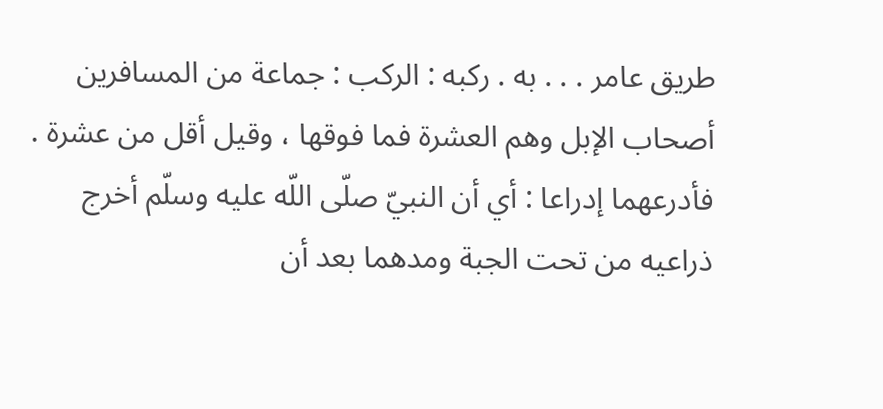طريق عامر . . . به . ركبه : الركب : جماعة من المسافرين أصحاب الإبل وهم العشرة فما فوقها ، وقيل أقل من عشرة . فأدرعهما إدراعا : أي أن النبيّ صلّى اللّه عليه وسلّم أخرج ذراعيه من تحت الجبة ومدهما بعد أن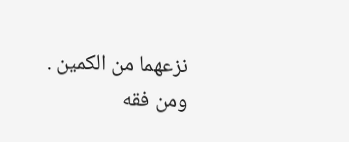نزعهما من الكمين . ومن فقه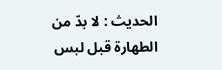الحديث : لا بدّ من الطهارة قبل لبس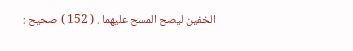الخفين ليصح المسح عليهما . ( 152 ) صحيح :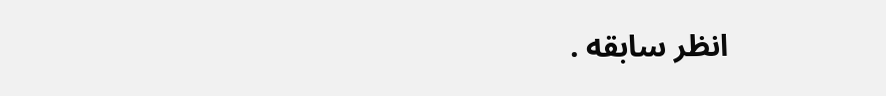انظر سابقه .